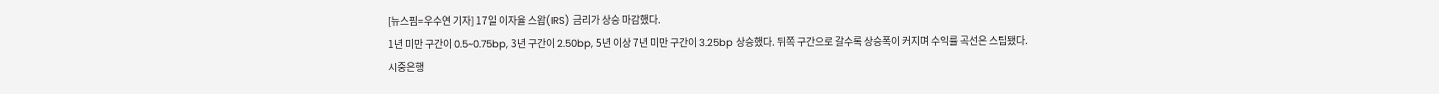[뉴스핌=우수연 기자] 17일 이자율 스왑(IRS) 금리가 상승 마감했다.
1년 미만 구간이 0.5~0.75bp, 3년 구간이 2.50bp, 5년 이상 7년 미만 구간이 3.25bp 상승했다. 뒤쪽 구간으로 갈수록 상승폭이 커지며 수익률 곡선은 스팁됐다.
시중은행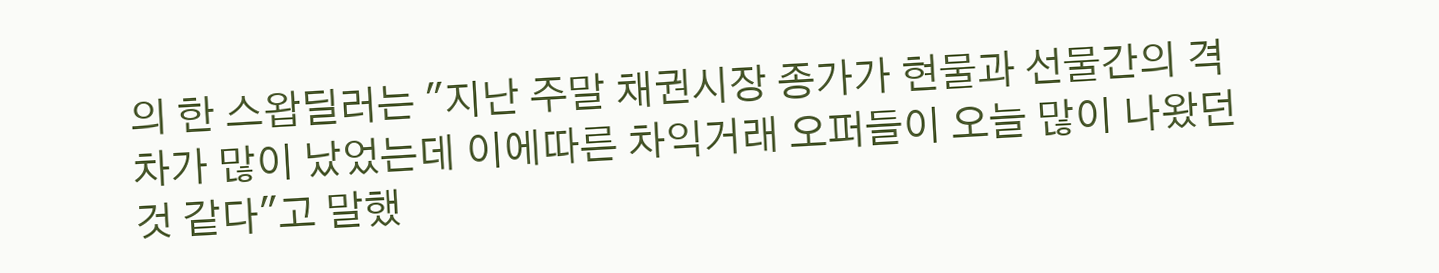의 한 스왑딜러는 "지난 주말 채권시장 종가가 현물과 선물간의 격차가 많이 났었는데 이에따른 차익거래 오퍼들이 오늘 많이 나왔던 것 같다"고 말했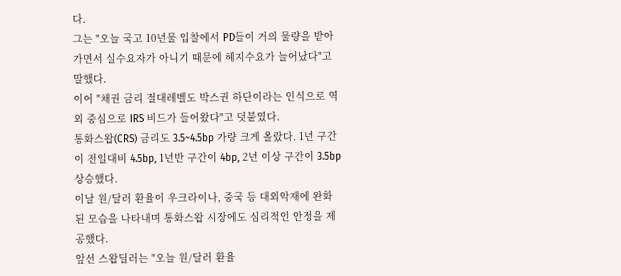다.
그는 "오늘 국고 10년물 입찰에서 PD들이 거의 물량을 받아가면서 실수요자가 아니기 때문에 헤지수요가 늘어났다"고 말했다.
이어 "채권 금리 절대레벨도 박스권 하단이라는 인식으로 역외 중심으로 IRS 비드가 들어왔다"고 덧붙였다.
통화스왑(CRS) 금리도 3.5~4.5bp 가량 크게 올랐다. 1년 구간이 전일대비 4.5bp, 1년반 구간이 4bp, 2년 이상 구간이 3.5bp 상승했다.
이날 원/달러 환율이 우크라이나, 중국 등 대외악재에 완화된 모습을 나타내며 통화스왑 시장에도 심리적인 안정을 제공했다.
앞선 스왑딜러는 "오늘 원/달러 환율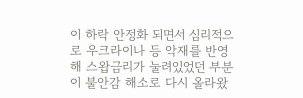이 하락 안정화 되면서 심리적으로 우크라이나 등 악재를 반영해 스왑금리가 눌려있었던 부분이 불안감 해소로 다시 올라왔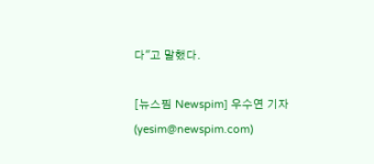다"고 말했다.

[뉴스핌 Newspim] 우수연 기자 (yesim@newspim.com)